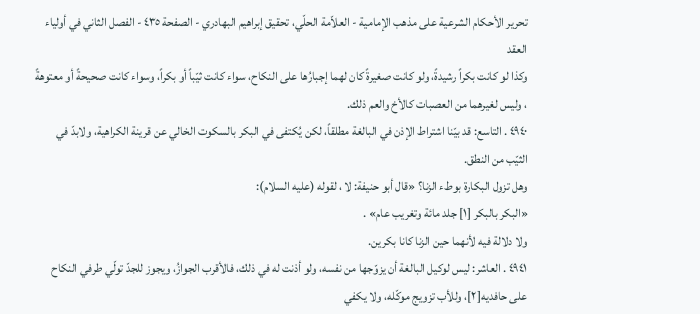تحرير الأحكام الشرعية على مذهب الإمامية - العلاّمة الحلّي، تحقيق إبراهيم البهادري - الصفحة ٤٣٥ - الفصل الثاني في أولياء العقد
وكذا لو كانت بكراً رشيدةً، ولو كانت صغيرةً كان لهما إجبارُها على النكاح، سواء كانت ثيّباً أو بكراً، وسواء كانت صحيحةً أو معتوهةً ، وليس لغيرهما من العصبات كالأخ والعم ذلك.
٤٩٤٠ . التاسع: قد بيّنا اشتراط الإذن في البالغة مطلقاً، لكن يُكتفى في البكر بالسكوت الخالي عن قرينة الكراهية، ولابدّ في الثيّب من النطق.
وهل تزول البكارة بوطء الزنا؟ «قال أبو حنيفة: لا ، لقوله (عليه السلام):
«البكر بالبكر [١] جلد مائة وتغريب عام» .
ولا دلالة فيه لأنهما حين الزنا كانا بكرين.
٤٩٤١ . العاشر: ليس لوكيل البالغة أن يزوّجها من نفسه، ولو أذنت له في ذلك، فالأقرب الجوازُ، ويجوز للجدّ تولّي طرفي النكاح على حافديه[٢]، وللأب تزويج موكّله، ولا يكفي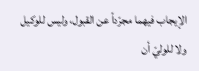الإيجاب فيهما مجرّداً عن القبول، وليس للوكيل ولا للوليّ أن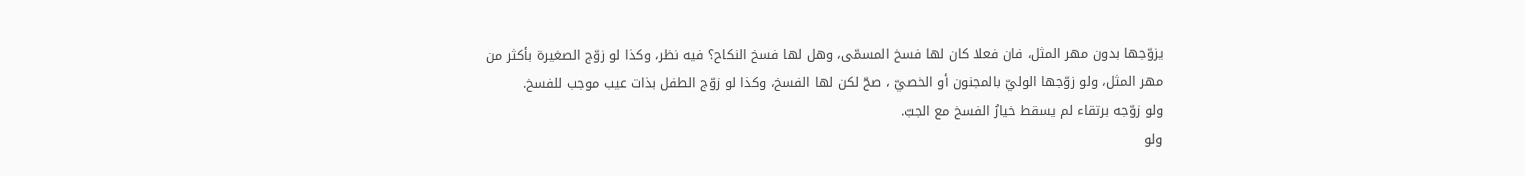يزوّجها بدون مهر المثل، فان فعلا كان لها فسخ المسمّى، وهل لها فسخ النكاح؟ فيه نظر، وكذا لو زوّج الصغيرة بأكثر من مهر المثل، ولو زوّجها الوليّ بالمجنون أو الخصيّ ، صحّ لكن لها الفسخ، وكذا لو زوّج الطفل بذات عيب موجب للفسخ.
ولو زوّجه برتقاء لم يسقط خيارُ الفسخ مع الجبّ.
ولو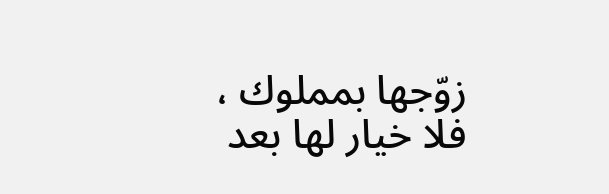زوّجها بمملوك ، فلا خيار لها بعد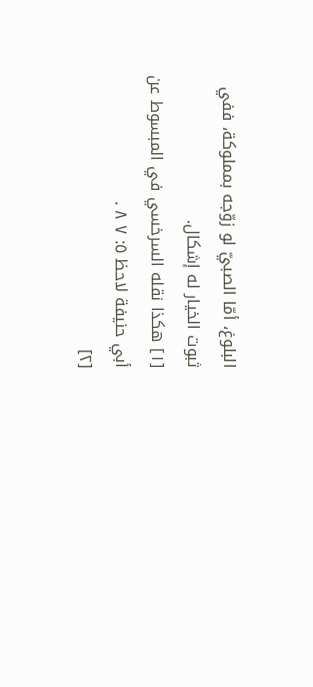البلوغ، أمّا الصبيّ لو زوّجه بمملوكة، ففي ثبوت الخيار له إشكال.
[١] هكذا نقله السرخسي في المبسوط عن أبي حنيفة لاحظ ٥: ٧ ٨ .
[٢]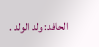الحافد: ولد الولد .